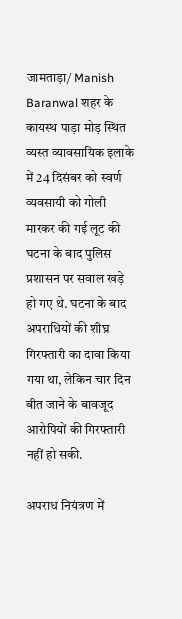जामताड़ा/ Manish Baranwal शहर के कायस्थ पाड़ा मोड़ स्थित व्यस्त व्यावसायिक इलाके में 24 दिसंबर को स्वर्ण व्यवसायी को गोली मारकर की गई लूट की घटना के बाद पुलिस प्रशासन पर सवाल खड़े हो गए थे. घटना के बाद अपराधियों की शीघ्र गिरफ्तारी का दावा किया गया था, लेकिन चार दिन बीत जाने के बावजूद आरोपियों की गिरफ्तारी नहीं हो सकी.

अपराध नियंत्रण में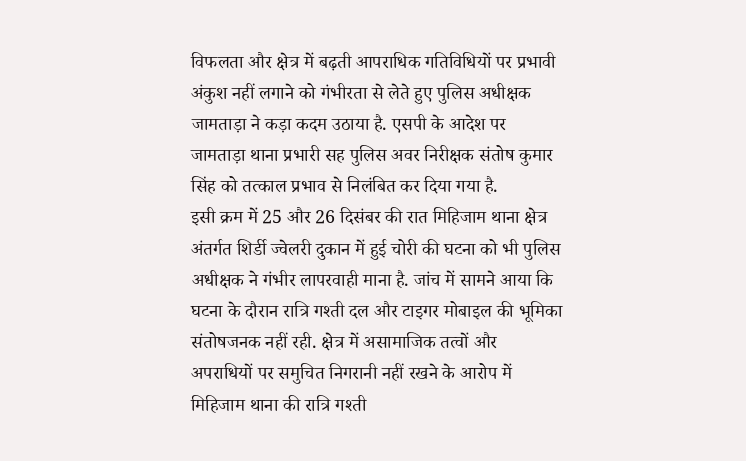विफलता और क्षेत्र में बढ़ती आपराधिक गतिविधियों पर प्रभावी अंकुश नहीं लगाने को गंभीरता से लेते हुए पुलिस अधीक्षक जामताड़ा ने कड़ा कदम उठाया है. एसपी के आदेश पर जामताड़ा थाना प्रभारी सह पुलिस अवर निरीक्षक संतोष कुमार सिंह को तत्काल प्रभाव से निलंबित कर दिया गया है.
इसी क्रम में 25 और 26 दिसंबर की रात मिहिजाम थाना क्षेत्र अंतर्गत शिर्डी ज्वेलरी दुकान में हुई चोरी की घटना को भी पुलिस अधीक्षक ने गंभीर लापरवाही माना है. जांच में सामने आया कि घटना के दौरान रात्रि गश्ती दल और टाइगर मोबाइल की भूमिका संतोषजनक नहीं रही. क्षेत्र में असामाजिक तत्वों और अपराधियों पर समुचित निगरानी नहीं रखने के आरोप में मिहिजाम थाना की रात्रि गश्ती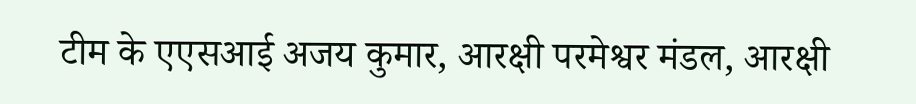टीम के एएसआई अजय कुमार, आरक्षी परमेश्वर मंडल, आरक्षी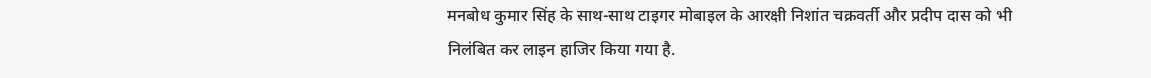मनबोध कुमार सिंह के साथ-साथ टाइगर मोबाइल के आरक्षी निशांत चक्रवर्ती और प्रदीप दास को भी निलंबित कर लाइन हाजिर किया गया है.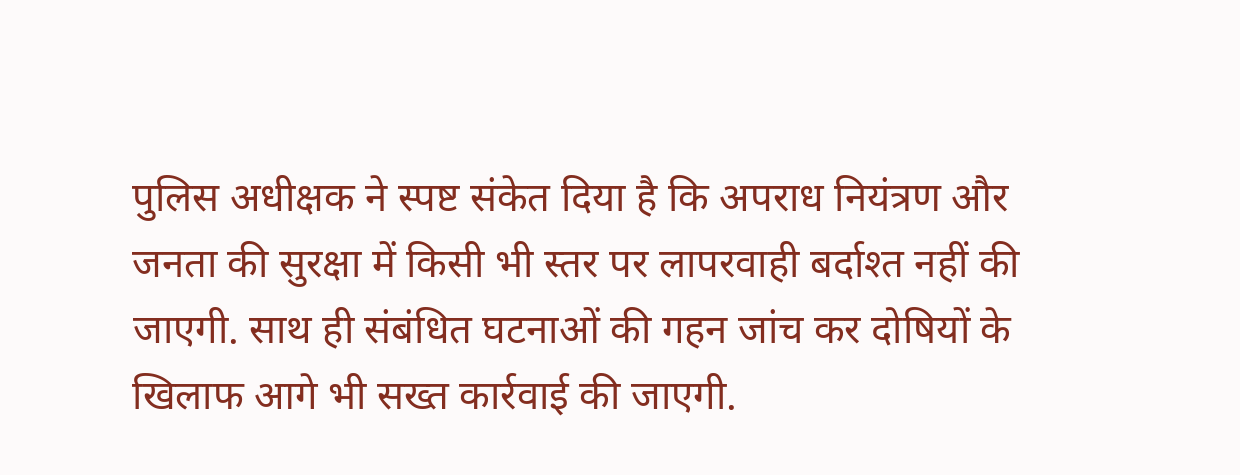पुलिस अधीक्षक ने स्पष्ट संकेत दिया है कि अपराध नियंत्रण और जनता की सुरक्षा में किसी भी स्तर पर लापरवाही बर्दाश्त नहीं की जाएगी. साथ ही संबंधित घटनाओं की गहन जांच कर दोषियों के खिलाफ आगे भी सख्त कार्रवाई की जाएगी.